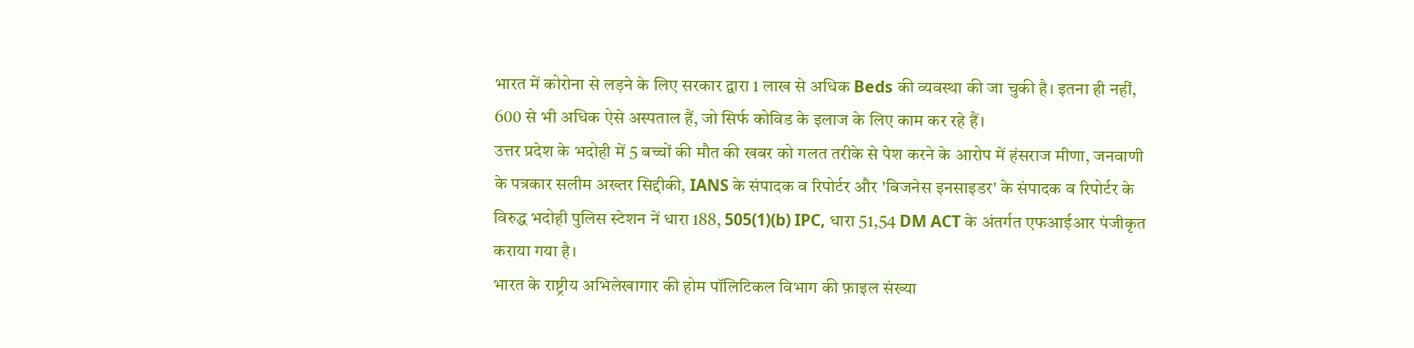भारत में कोरोना से लड़ने के लिए सरकार द्वारा 1 लाख से अधिक Beds की व्यवस्था की जा चुकी है। इतना ही नहीं, 600 से भी अधिक ऐसे अस्पताल हैं, जो सिर्फ कोविड के इलाज के लिए काम कर रहे हैं।
उत्तर प्रदेश के भदोही में 5 बच्चों की मौत की खबर को गलत तरीके से पेश करने के आरोप में हंसराज मीणा, जनवाणी के पत्रकार सलीम अख्तर सिद्दीकी, IANS के संपादक व रिपोर्टर और 'बिजनेस इनसाइडर' के संपादक व रिपोर्टर के विरुद्ध भदोही पुलिस स्टेशन नें धारा 188, 505(1)(b) IPC, धारा 51,54 DM ACT के अंतर्गत एफआईआर पंजीकृत कराया गया है।
भारत के राष्ट्रीय अभिलेखागार की होम पॉलिटिकल विभाग की फ़ाइल संख्या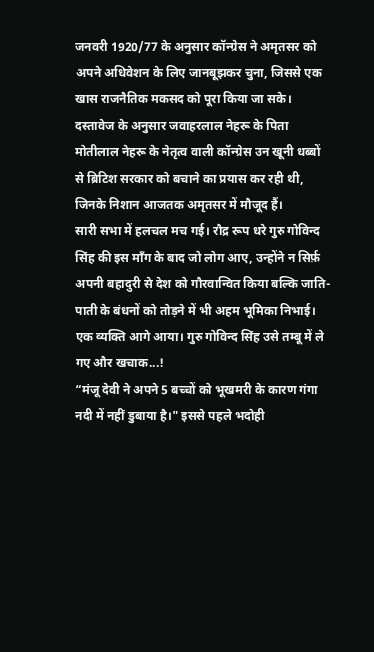जनवरी 1920/77 के अनुसार कॉन्ग्रेस ने अमृतसर को अपने अधिवेशन के लिए जानबूझकर चुना, जिससे एक खास राजनैतिक मकसद को पूरा किया जा सके। दस्तावेज के अनुसार जवाहरलाल नेहरू के पिता मोतीलाल नेहरू के नेतृत्व वाली कॉन्ग्रेस उन खूनी धब्बों से ब्रिटिश सरकार को बचाने का प्रयास कर रही थी, जिनके निशान आजतक अमृतसर में मौजूद हैं।
सारी सभा में हलचल मच गई। रौद्र रूप धरे गुरु गोविन्द सिंह की इस माँग के बाद जो लोग आए, उन्होंने न सिर्फ़ अपनी बहादुरी से देश को गौरवान्वित किया बल्कि जाति-पाती के बंधनों को तोड़ने में भी अहम भूमिका निभाई। एक व्यक्ति आगे आया। गुरु गोविन्द सिंह उसे तम्बू में ले गए और खचाक...!
“मंजू देवी ने अपने 5 बच्चों को भूखमरी के कारण गंगा नदी में नहीं डुबाया है।" इससे पहले भदोही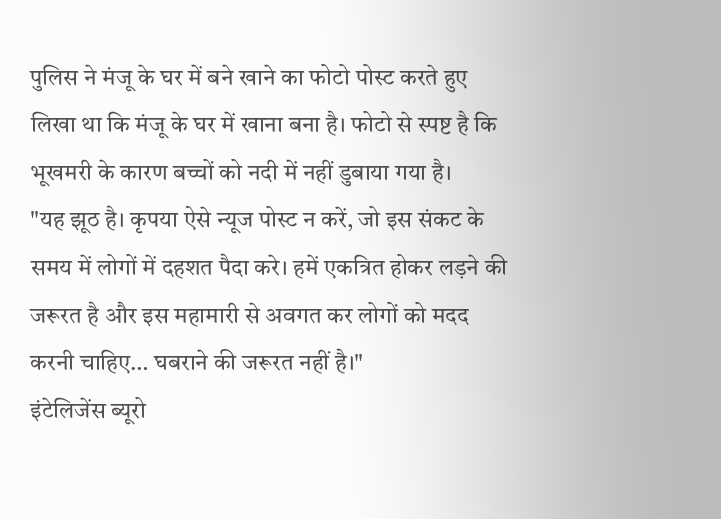पुलिस ने मंजू के घर में बने खाने का फोटो पोस्ट करते हुए लिखा था कि मंजू के घर में खाना बना है। फोटो से स्पष्ट है कि भूखमरी के कारण बच्चों को नदी में नहीं डुबाया गया है।
"यह झूठ है। कृपया ऐसे न्यूज पोस्ट न करें, जो इस संकट के समय में लोगों में दहशत पैदा करे। हमें एकत्रित होकर लड़ने की जरूरत है और इस महामारी से अवगत कर लोगों को मदद करनी चाहिए… घबराने की जरूरत नहीं है।"
इंटेलिजेंस ब्यूरो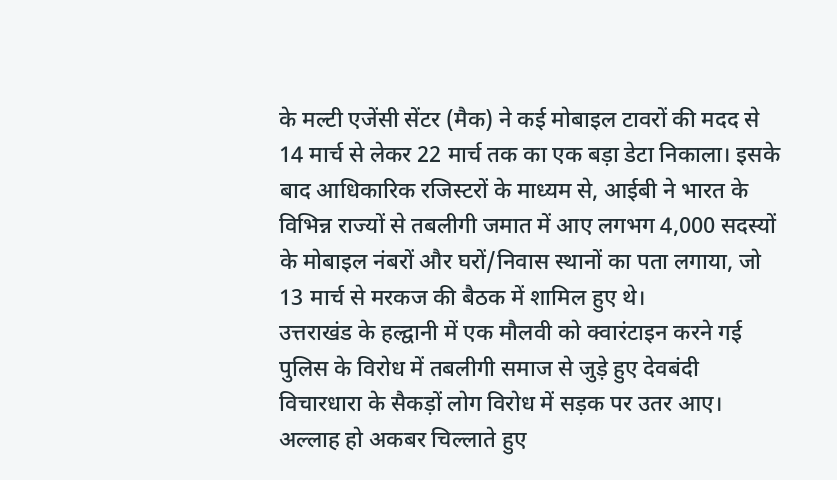के मल्टी एजेंसी सेंटर (मैक) ने कई मोबाइल टावरों की मदद से 14 मार्च से लेकर 22 मार्च तक का एक बड़ा डेटा निकाला। इसके बाद आधिकारिक रजिस्टरों के माध्यम से, आईबी ने भारत के विभिन्न राज्यों से तबलीगी जमात में आए लगभग 4,000 सदस्यों के मोबाइल नंबरों और घरों/निवास स्थानों का पता लगाया, जो 13 मार्च से मरकज की बैठक में शामिल हुए थे।
उत्तराखंड के हल्द्वानी में एक मौलवी को क्वारंटाइन करने गई पुलिस के विरोध में तबलीगी समाज से जुड़े हुए देवबंदी विचारधारा के सैकड़ों लोग विरोध में सड़क पर उतर आए। अल्लाह हो अकबर चिल्लाते हुए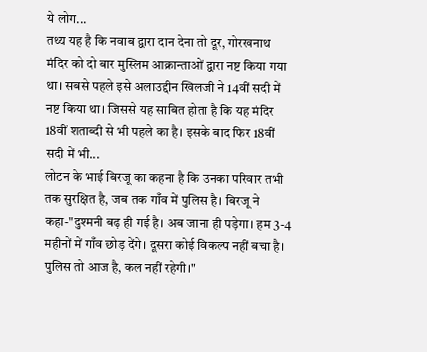ये लोग...
तथ्य यह है कि नवाब द्वारा दान देना तो दूर, गोरखनाथ मंदिर को दो बार मुस्लिम आक्रान्ताओं द्वारा नष्ट किया गया था। सबसे पहले इसे अलाउद्दीन खिलजी ने 14वीं सदी में नष्ट किया था। जिससे यह साबित होता है कि यह मंदिर 18वीं शताब्दी से भी पहले का है। इसके बाद फिर 18वीं सदी में भी...
लोटन के भाई बिरजू का कहना है कि उनका परिवार तभी तक सुरक्षित है, जब तक गाँव में पुलिस है। बिरजू ने कहा-"दुश्मनी बढ़ ही गई है। अब जाना ही पड़ेगा। हम 3-4 महीनों में गाँव छोड़ देंगे। दूसरा कोई विकल्प नहीं बचा है। पुलिस तो आज है, कल नहीं रहेगी।"